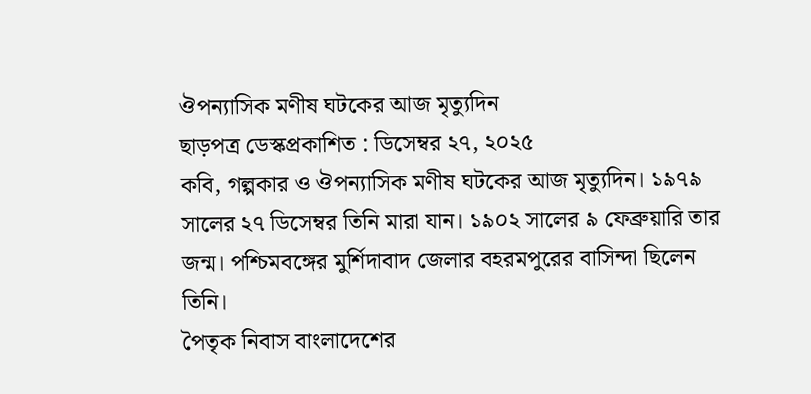ঔপন্যাসিক মণীষ ঘটকের আজ মৃত্যুদিন
ছাড়পত্র ডেস্কপ্রকাশিত : ডিসেম্বর ২৭, ২০২৫
কবি, গল্পকার ও ঔপন্যাসিক মণীষ ঘটকের আজ মৃত্যুদিন। ১৯৭৯ সালের ২৭ ডিসেম্বর তিনি মারা যান। ১৯০২ সালের ৯ ফেব্রুয়ারি তার জন্ম। পশ্চিমবঙ্গের মুর্শিদাবাদ জেলার বহরমপুরের বাসিন্দা ছিলেন তিনি।
পৈতৃক নিবাস বাংলাদেশের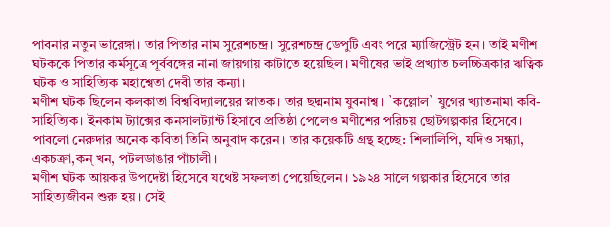পাবনার নতুন ভারেঙ্গা। তার পিতার নাম সুরেশচন্দ্র। সুরেশচন্দ্র ডেপুটি এবং পরে ম্যাজিস্ট্রেট হন। তাই মণীশ ঘটককে পিতার কর্মসূত্রে পূর্ববঙ্গের নানা জায়গায় কাটাতে হয়েছিল। মণীষের ভাই প্রখ্যাত চলচ্চিত্রকার ঋত্বিক ঘটক ও সাহিত্যিক মহাশ্বেতা দেবী তার কন্যা।
মণীশ ঘটক ছিলেন কলকাতা বিশ্ববিদ্যালয়ের স্নাতক। তার ছদ্মনাম যুবনাশ্ব। `কল্লোল` যুগের খ্যাতনামা কবি-সাহিত্যিক। ইনকাম ট্যাক্সের কনসালট্যান্ট হিসাবে প্রতিষ্ঠা পেলেও মণীশের পরিচয় ছোটগল্পকার হিসেবে।
পাবলো নেরুদার অনেক কবিতা তিনি অনুবাদ করেন। তার কয়েকটি গ্রন্থ হচ্ছে: শিলালিপি, যদিও সন্ধ্যা, একচক্রা,কন্ খন, পটলডাঙার পাঁচালী।
মণীশ ঘটক আয়কর উপদেষ্টা হিসেবে যথেষ্ট সফলতা পেয়েছিলেন। ১৯২৪ সালে গল্পকার হিসেবে তার সাহিত্যজীবন শুরু হয়। সেই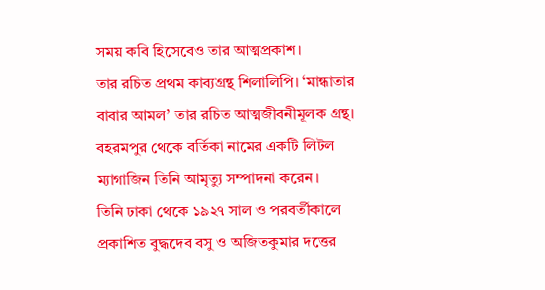সময় কবি হিসেবেও তার আত্মপ্রকাশ।
তার রচিত প্রথম কাব্যগ্রন্থ শিলালিপি। ‘মান্ধাতার বাবার আমল’ তার রচিত আত্মজীবনীমূলক গ্রন্থ। বহরমপুর থেকে বর্তিকা নামের একটি লিটল ম্যাগাজিন তিনি আমৃত্যু সম্পাদনা করেন।
তিনি ঢাকা থেকে ১৯২৭ সাল ও পরবর্তীকালে প্রকাশিত বুদ্ধদেব বসু ও অজিতকুমার দত্তের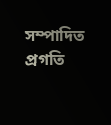সম্পাদিত প্রগতি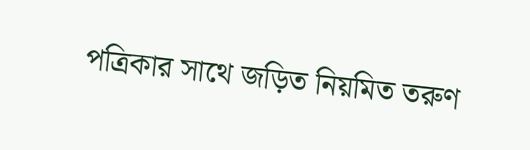পত্রিকার সাথে জড়িত নিয়মিত তরুণ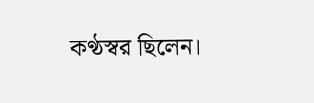কণ্ঠস্বর ছিলেন।